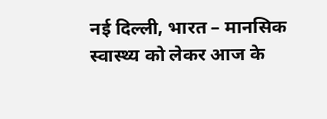नई दिल्ली, भारत – मानसिक स्वास्थ्य को लेकर आज के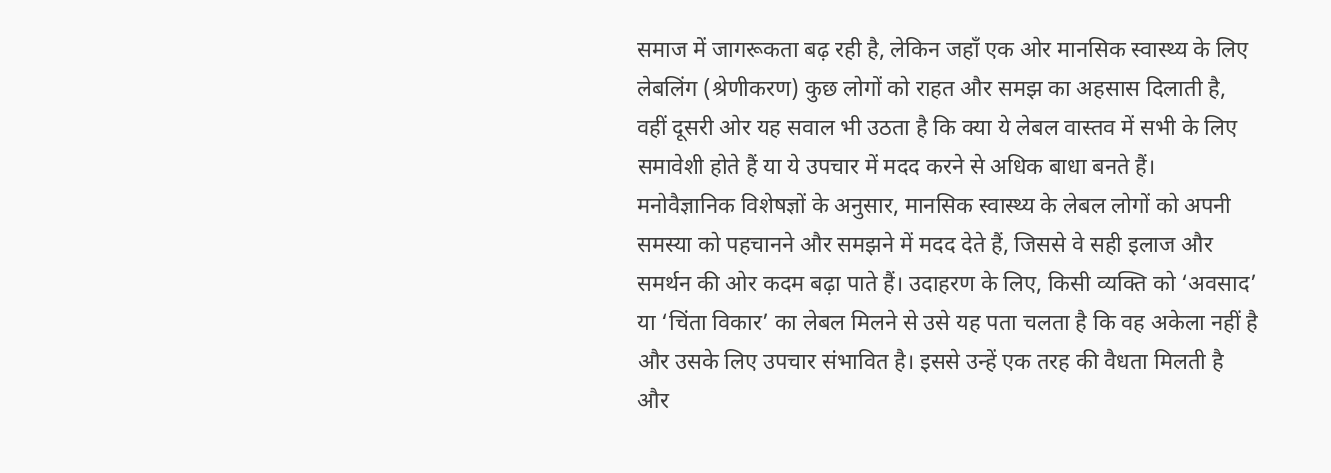समाज में जागरूकता बढ़ रही है, लेकिन जहाँ एक ओर मानसिक स्वास्थ्य के लिए लेबलिंग (श्रेणीकरण) कुछ लोगों को राहत और समझ का अहसास दिलाती है, वहीं दूसरी ओर यह सवाल भी उठता है कि क्या ये लेबल वास्तव में सभी के लिए समावेशी होते हैं या ये उपचार में मदद करने से अधिक बाधा बनते हैं।
मनोवैज्ञानिक विशेषज्ञों के अनुसार, मानसिक स्वास्थ्य के लेबल लोगों को अपनी समस्या को पहचानने और समझने में मदद देते हैं, जिससे वे सही इलाज और समर्थन की ओर कदम बढ़ा पाते हैं। उदाहरण के लिए, किसी व्यक्ति को ‘अवसाद’ या ‘चिंता विकार’ का लेबल मिलने से उसे यह पता चलता है कि वह अकेला नहीं है और उसके लिए उपचार संभावित है। इससे उन्हें एक तरह की वैधता मिलती है और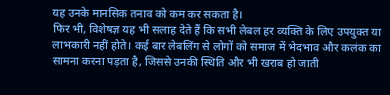यह उनके मानसिक तनाव को कम कर सकता है।
फिर भी, विशेषज्ञ यह भी सलाह देते हैं कि सभी लेबल हर व्यक्ति के लिए उपयुक्त या लाभकारी नहीं होते। कई बार लेबलिंग से लोगों को समाज में भेदभाव और कलंक का सामना करना पड़ता है, जिससे उनकी स्थिति और भी खराब हो जाती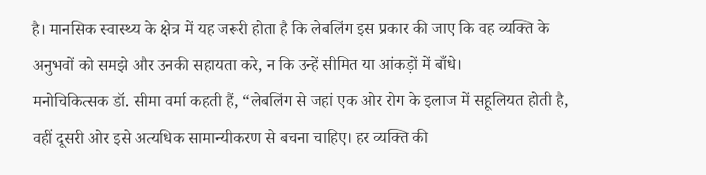है। मानसिक स्वास्थ्य के क्षेत्र में यह जरूरी होता है कि लेबलिंग इस प्रकार की जाए कि वह व्यक्ति के अनुभवों को समझे और उनकी सहायता करे, न कि उन्हें सीमित या आंकड़ों में बाँधे।
मनोचिकित्सक डॉ. सीमा वर्मा कहती हैं, “लेबलिंग से जहां एक ओर रोग के इलाज में सहूलियत होती है, वहीं दूसरी ओर इसे अत्यधिक सामान्यीकरण से बचना चाहिए। हर व्यक्ति की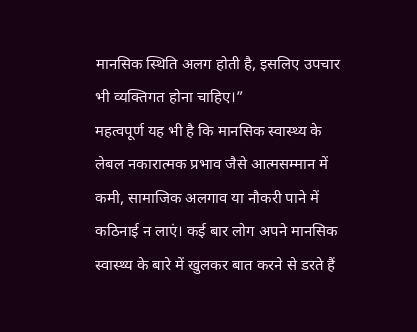मानसिक स्थिति अलग होती है, इसलिए उपचार भी व्यक्तिगत होना चाहिए।”
महत्वपूर्ण यह भी है कि मानसिक स्वास्थ्य के लेबल नकारात्मक प्रभाव जैसे आत्मसम्मान में कमी, सामाजिक अलगाव या नौकरी पाने में कठिनाई न लाएं। कई बार लोग अपने मानसिक स्वास्थ्य के बारे में खुलकर बात करने से डरते हैं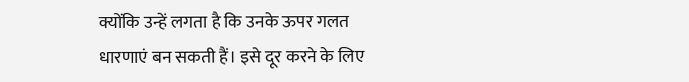क्योंकि उन्हें लगता है कि उनके ऊपर गलत धारणाएं बन सकती हैं। इसे दूर करने के लिए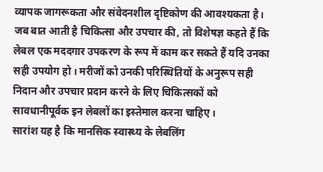व्यापक जागरूकता और संवेदनशील दृष्टिकोण की आवश्यकता है।
जब बात आती है चिकित्सा और उपचार की, तो विशेषज्ञ कहते हैं कि लेबल एक मददगार उपकरण के रूप में काम कर सकते हैं यदि उनका सही उपयोग हो। मरीजों को उनकी परिस्थितियों के अनुरूप सही निदान और उपचार प्रदान करने के लिए चिकित्सकों को सावधानीपूर्वक इन लेबलों का इस्तेमाल करना चाहिए।
सारांश यह है कि मानसिक स्वास्थ्य के लेबलिंग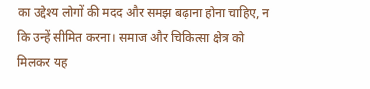का उद्देश्य लोगों की मदद और समझ बढ़ाना होना चाहिए, न कि उन्हें सीमित करना। समाज और चिकित्सा क्षेत्र को मिलकर यह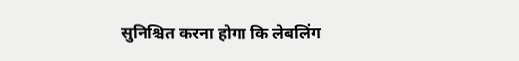सुनिश्चित करना होगा कि लेबलिंग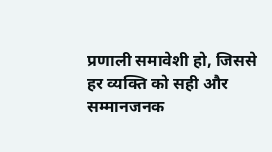प्रणाली समावेशी हो, जिससे हर व्यक्ति को सही और सम्मानजनक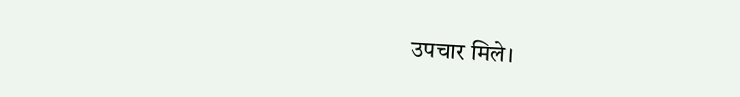उपचार मिले।